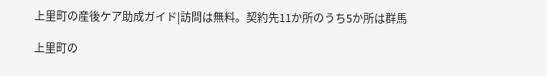上里町の産後ケア助成ガイド|訪問は無料。契約先11か所のうち5か所は群馬

上里町の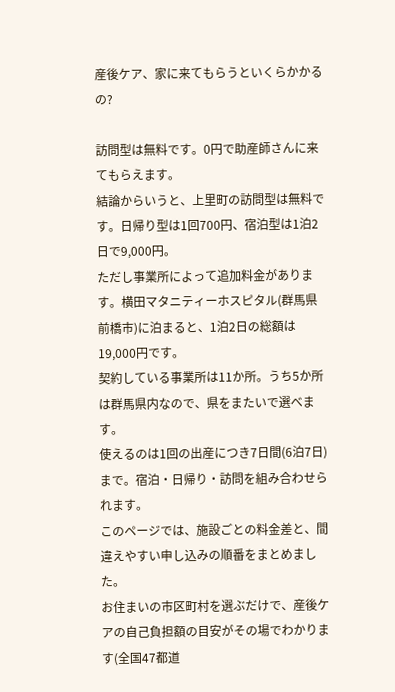産後ケア、家に来てもらうといくらかかるの?

訪問型は無料です。0円で助産師さんに来てもらえます。
結論からいうと、上里町の訪問型は無料です。日帰り型は1回700円、宿泊型は1泊2日で9,000円。
ただし事業所によって追加料金があります。横田マタニティーホスピタル(群馬県前橋市)に泊まると、1泊2日の総額は19,000円です。
契約している事業所は11か所。うち5か所は群馬県内なので、県をまたいで選べます。
使えるのは1回の出産につき7日間(6泊7日)まで。宿泊・日帰り・訪問を組み合わせられます。
このページでは、施設ごとの料金差と、間違えやすい申し込みの順番をまとめました。
お住まいの市区町村を選ぶだけで、産後ケアの自己負担額の目安がその場でわかります(全国47都道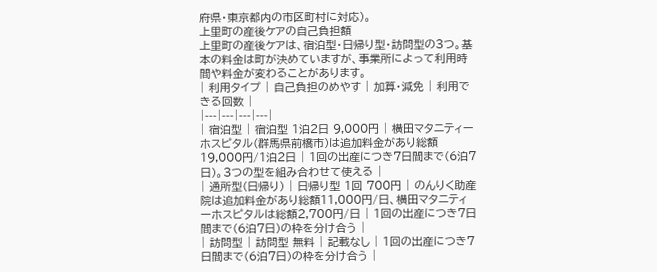府県・東京都内の市区町村に対応)。
上里町の産後ケアの自己負担額
上里町の産後ケアは、宿泊型・日帰り型・訪問型の3つ。基本の料金は町が決めていますが、事業所によって利用時間や料金が変わることがあります。
| 利用タイプ | 自己負担のめやす | 加算・減免 | 利用できる回数 |
|---|---|---|---|
| 宿泊型 | 宿泊型 1泊2日 9,000円 | 横田マタニティーホスピタル(群馬県前橋市)は追加料金があり総額19,000円/1泊2日 | 1回の出産につき7日間まで(6泊7日)。3つの型を組み合わせて使える |
| 通所型(日帰り) | 日帰り型 1回 700円 | のんりく助産院は追加料金があり総額11,000円/日、横田マタニティーホスピタルは総額2,700円/日 | 1回の出産につき7日間まで(6泊7日)の枠を分け合う |
| 訪問型 | 訪問型 無料 | 記載なし | 1回の出産につき7日間まで(6泊7日)の枠を分け合う |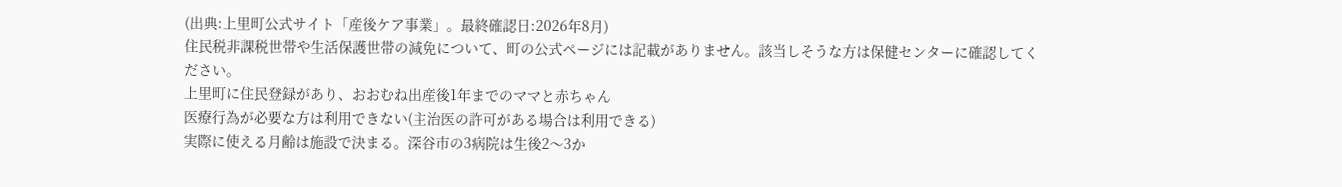(出典:上里町公式サイト「産後ケア事業」。最終確認日:2026年8月)
住民税非課税世帯や生活保護世帯の減免について、町の公式ページには記載がありません。該当しそうな方は保健センターに確認してください。
上里町に住民登録があり、おおむね出産後1年までのママと赤ちゃん
医療行為が必要な方は利用できない(主治医の許可がある場合は利用できる)
実際に使える月齢は施設で決まる。深谷市の3病院は生後2〜3か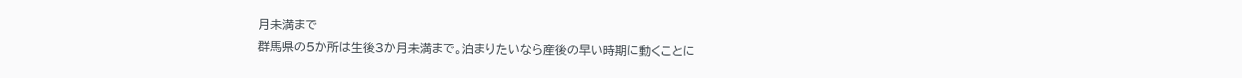月未満まで
群馬県の5か所は生後3か月未満まで。泊まりたいなら産後の早い時期に動くことに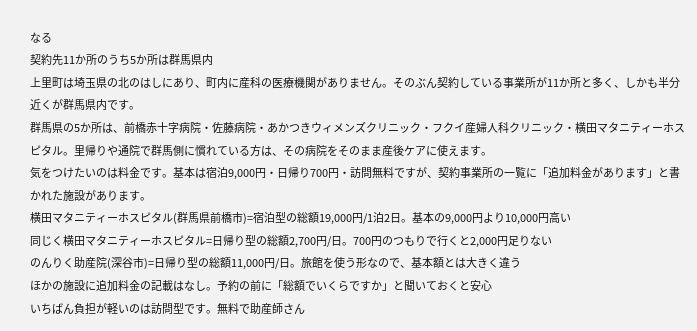なる
契約先11か所のうち5か所は群馬県内
上里町は埼玉県の北のはしにあり、町内に産科の医療機関がありません。そのぶん契約している事業所が11か所と多く、しかも半分近くが群馬県内です。
群馬県の5か所は、前橋赤十字病院・佐藤病院・あかつきウィメンズクリニック・フクイ産婦人科クリニック・横田マタニティーホスピタル。里帰りや通院で群馬側に慣れている方は、その病院をそのまま産後ケアに使えます。
気をつけたいのは料金です。基本は宿泊9,000円・日帰り700円・訪問無料ですが、契約事業所の一覧に「追加料金があります」と書かれた施設があります。
横田マタニティーホスピタル(群馬県前橋市)=宿泊型の総額19,000円/1泊2日。基本の9,000円より10,000円高い
同じく横田マタニティーホスピタル=日帰り型の総額2,700円/日。700円のつもりで行くと2,000円足りない
のんりく助産院(深谷市)=日帰り型の総額11,000円/日。旅館を使う形なので、基本額とは大きく違う
ほかの施設に追加料金の記載はなし。予約の前に「総額でいくらですか」と聞いておくと安心
いちばん負担が軽いのは訪問型です。無料で助産師さん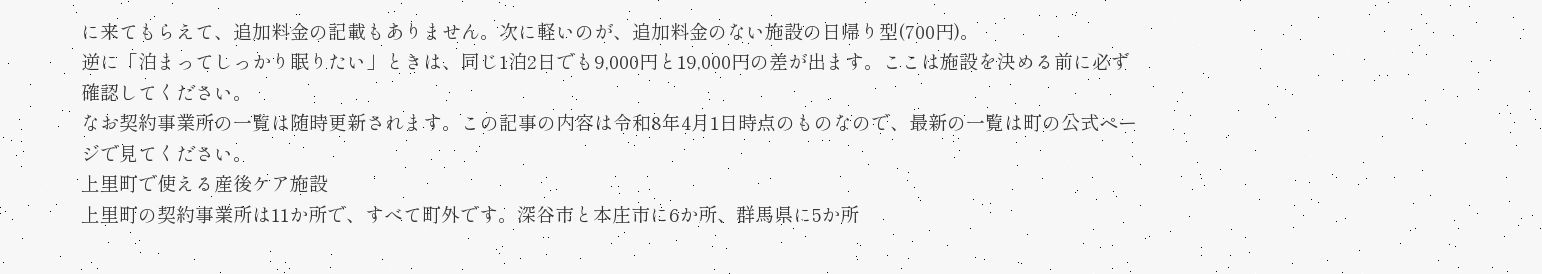に来てもらえて、追加料金の記載もありません。次に軽いのが、追加料金のない施設の日帰り型(700円)。
逆に「泊まってしっかり眠りたい」ときは、同じ1泊2日でも9,000円と19,000円の差が出ます。ここは施設を決める前に必ず確認してください。
なお契約事業所の一覧は随時更新されます。この記事の内容は令和8年4月1日時点のものなので、最新の一覧は町の公式ページで見てください。
上里町で使える産後ケア施設
上里町の契約事業所は11か所で、すべて町外です。深谷市と本庄市に6か所、群馬県に5か所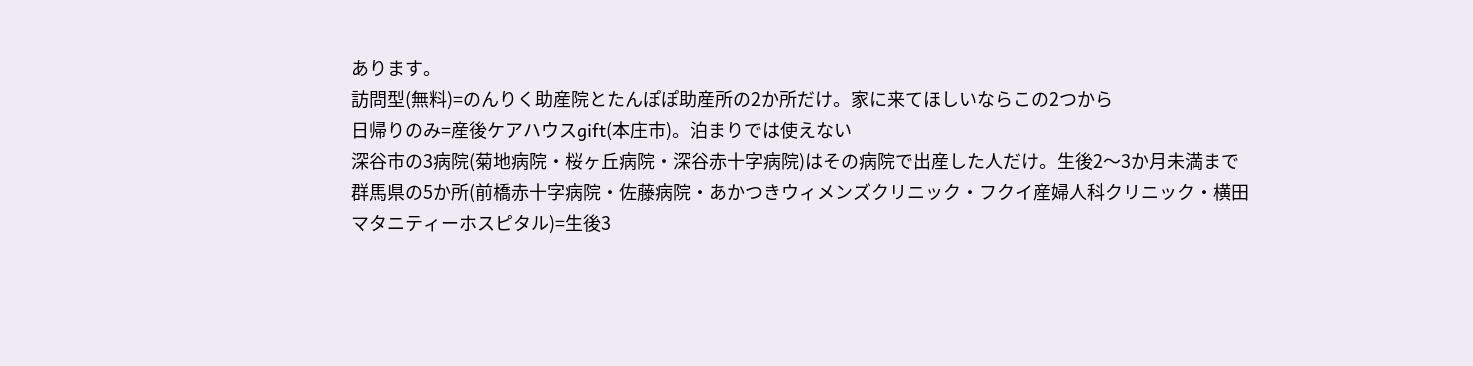あります。
訪問型(無料)=のんりく助産院とたんぽぽ助産所の2か所だけ。家に来てほしいならこの2つから
日帰りのみ=産後ケアハウスgift(本庄市)。泊まりでは使えない
深谷市の3病院(菊地病院・桜ヶ丘病院・深谷赤十字病院)はその病院で出産した人だけ。生後2〜3か月未満まで
群馬県の5か所(前橋赤十字病院・佐藤病院・あかつきウィメンズクリニック・フクイ産婦人科クリニック・横田マタニティーホスピタル)=生後3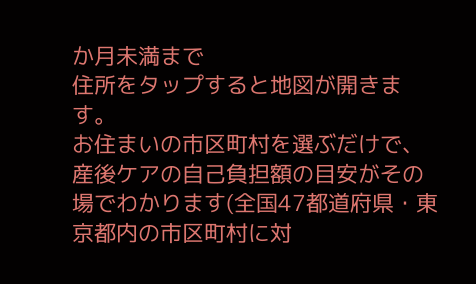か月未満まで
住所をタップすると地図が開きます。
お住まいの市区町村を選ぶだけで、産後ケアの自己負担額の目安がその場でわかります(全国47都道府県・東京都内の市区町村に対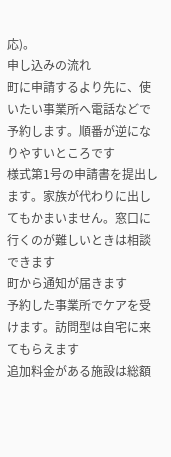応)。
申し込みの流れ
町に申請するより先に、使いたい事業所へ電話などで予約します。順番が逆になりやすいところです
様式第1号の申請書を提出します。家族が代わりに出してもかまいません。窓口に行くのが難しいときは相談できます
町から通知が届きます
予約した事業所でケアを受けます。訪問型は自宅に来てもらえます
追加料金がある施設は総額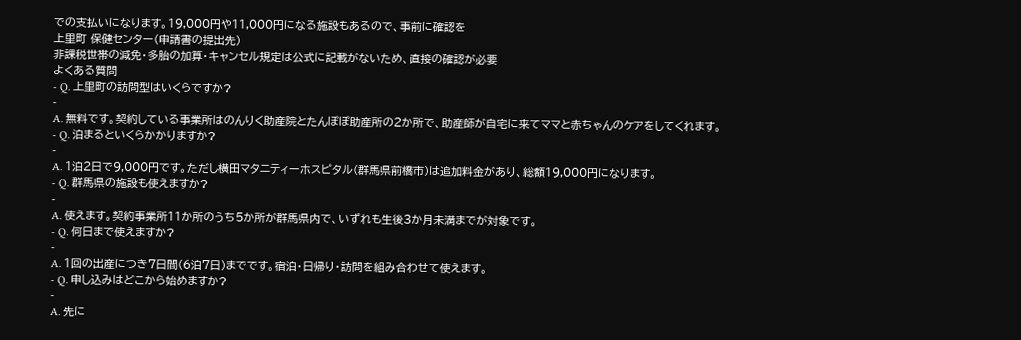での支払いになります。19,000円や11,000円になる施設もあるので、事前に確認を
上里町 保健センター(申請書の提出先)
非課税世帯の減免・多胎の加算・キャンセル規定は公式に記載がないため、直接の確認が必要
よくある質問
- Q. 上里町の訪問型はいくらですか?
-
A. 無料です。契約している事業所はのんりく助産院とたんぽぽ助産所の2か所で、助産師が自宅に来てママと赤ちゃんのケアをしてくれます。
- Q. 泊まるといくらかかりますか?
-
A. 1泊2日で9,000円です。ただし横田マタニティーホスピタル(群馬県前橋市)は追加料金があり、総額19,000円になります。
- Q. 群馬県の施設も使えますか?
-
A. 使えます。契約事業所11か所のうち5か所が群馬県内で、いずれも生後3か月未満までが対象です。
- Q. 何日まで使えますか?
-
A. 1回の出産につき7日間(6泊7日)までです。宿泊・日帰り・訪問を組み合わせて使えます。
- Q. 申し込みはどこから始めますか?
-
A. 先に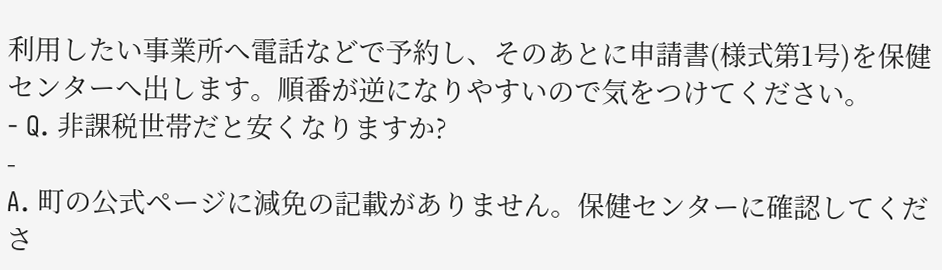利用したい事業所へ電話などで予約し、そのあとに申請書(様式第1号)を保健センターへ出します。順番が逆になりやすいので気をつけてください。
- Q. 非課税世帯だと安くなりますか?
-
A. 町の公式ページに減免の記載がありません。保健センターに確認してくださ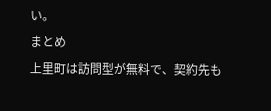い。
まとめ
上里町は訪問型が無料で、契約先も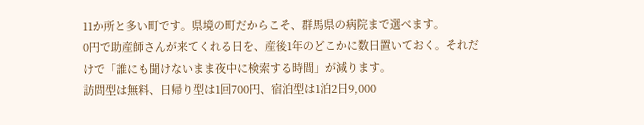11か所と多い町です。県境の町だからこそ、群馬県の病院まで選べます。
0円で助産師さんが来てくれる日を、産後1年のどこかに数日置いておく。それだけで「誰にも聞けないまま夜中に検索する時間」が減ります。
訪問型は無料、日帰り型は1回700円、宿泊型は1泊2日9,000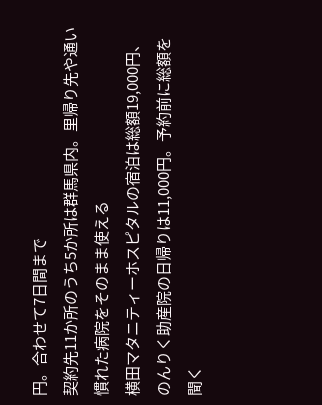円。合わせて7日間まで
契約先11か所のうち5か所は群馬県内。里帰り先や通い慣れた病院をそのまま使える
横田マタニティーホスピタルの宿泊は総額19,000円、のんりく助産院の日帰りは11,000円。予約前に総額を聞く